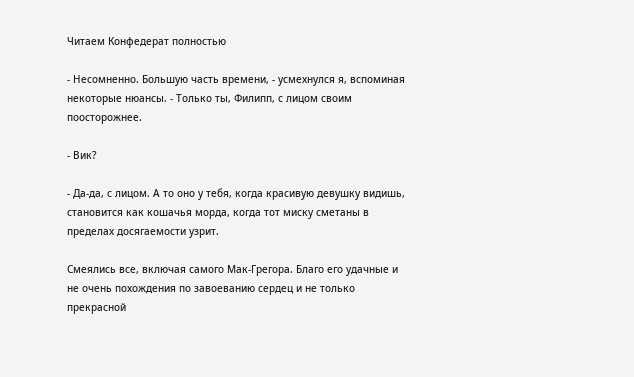Читаем Конфедерат полностью

- Несомненно. Большую часть времени, - усмехнулся я, вспоминая некоторые нюансы. - Только ты, Филипп, с лицом своим поосторожнее.

- Вик?

- Да-да, с лицом. А то оно у тебя, когда красивую девушку видишь, становится как кошачья морда, когда тот миску сметаны в пределах досягаемости узрит.

Смеялись все, включая самого Мак-Грегора. Благо его удачные и не очень похождения по завоеванию сердец и не только прекрасной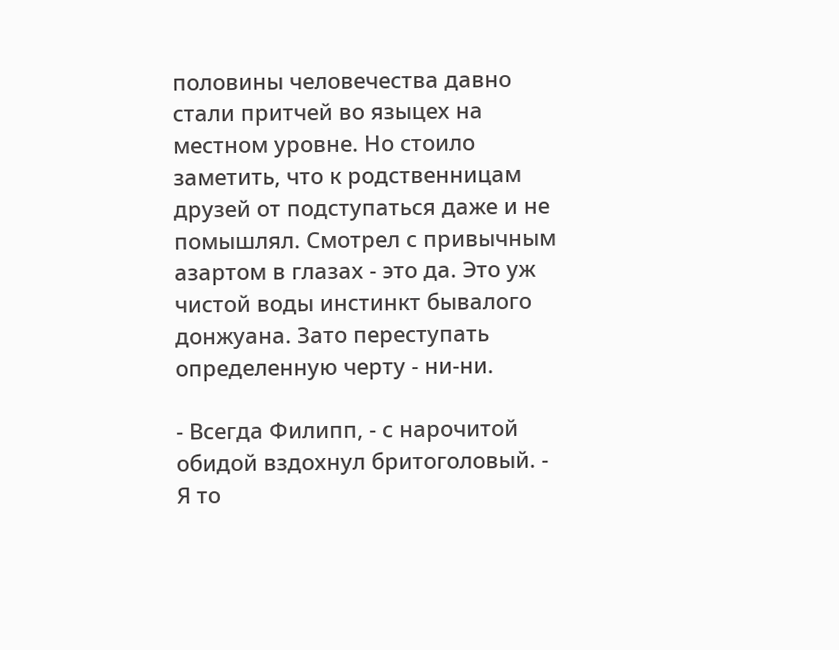половины человечества давно стали притчей во языцех на местном уровне. Но стоило заметить, что к родственницам друзей от подступаться даже и не помышлял. Смотрел с привычным азартом в глазах - это да. Это уж чистой воды инстинкт бывалого донжуана. Зато переступать определенную черту - ни-ни.

- Всегда Филипп, - с нарочитой обидой вздохнул бритоголовый. - Я то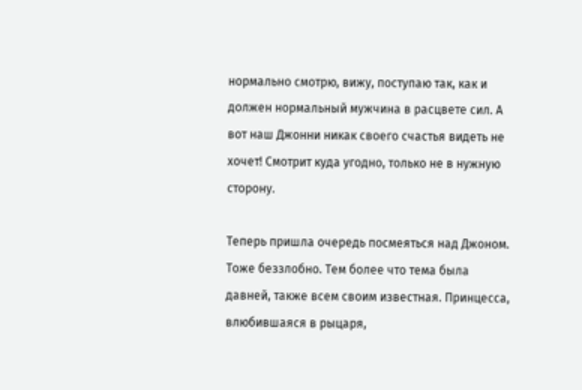нормально смотрю, вижу, поступаю так, как и должен нормальный мужчина в расцвете сил. А вот наш Джонни никак своего счастья видеть не хочет! Смотрит куда угодно, только не в нужную сторону.

Теперь пришла очередь посмеяться над Джоном. Тоже беззлобно. Тем более что тема была давней, также всем своим известная. Принцесса, влюбившаяся в рыцаря,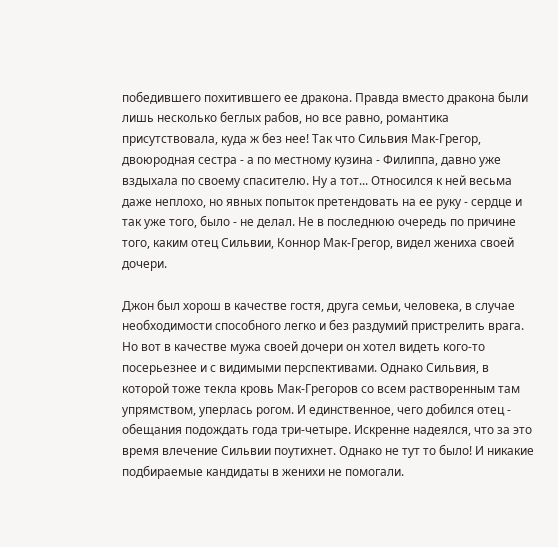победившего похитившего ее дракона. Правда вместо дракона были лишь несколько беглых рабов, но все равно, романтика присутствовала, куда ж без нее! Так что Сильвия Мак-Грегор, двоюродная сестра - а по местному кузина - Филиппа, давно уже вздыхала по своему спасителю. Ну а тот... Относился к ней весьма даже неплохо, но явных попыток претендовать на ее руку - сердце и так уже того, было - не делал. Не в последнюю очередь по причине того, каким отец Сильвии, Коннор Мак-Грегор, видел жениха своей дочери.

Джон был хорош в качестве гостя, друга семьи, человека, в случае необходимости способного легко и без раздумий пристрелить врага. Но вот в качестве мужа своей дочери он хотел видеть кого-то посерьезнее и с видимыми перспективами. Однако Сильвия, в которой тоже текла кровь Мак-Грегоров со всем растворенным там упрямством, уперлась рогом. И единственное, чего добился отец - обещания подождать года три-четыре. Искренне надеялся, что за это время влечение Сильвии поутихнет. Однако не тут то было! И никакие подбираемые кандидаты в женихи не помогали.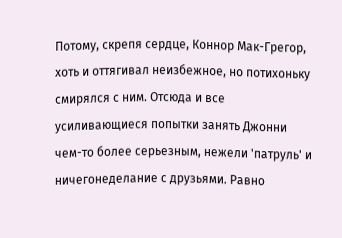Потому, скрепя сердце, Коннор Мак-Грегор, хоть и оттягивал неизбежное, но потихоньку смирялся с ним. Отсюда и все усиливающиеся попытки занять Джонни чем-то более серьезным, нежели 'патруль' и ничегонеделание с друзьями. Равно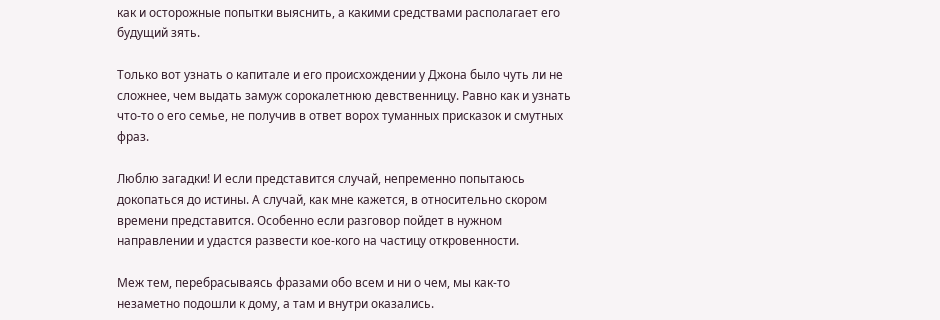как и осторожные попытки выяснить, а какими средствами располагает его будущий зять.

Только вот узнать о капитале и его происхождении у Джона было чуть ли не сложнее, чем выдать замуж сорокалетнюю девственницу. Равно как и узнать что-то о его семье, не получив в ответ ворох туманных присказок и смутных фраз.

Люблю загадки! И если представится случай, непременно попытаюсь докопаться до истины. А случай, как мне кажется, в относительно скором времени представится. Особенно если разговор пойдет в нужном направлении и удастся развести кое-кого на частицу откровенности.

Меж тем, перебрасываясь фразами обо всем и ни о чем, мы как-то незаметно подошли к дому, а там и внутри оказались.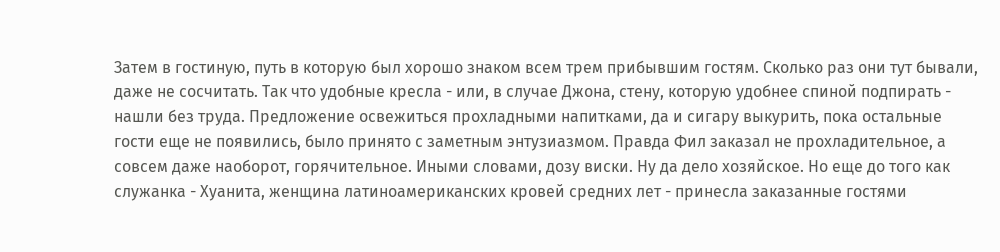Затем в гостиную, путь в которую был хорошо знаком всем трем прибывшим гостям. Сколько раз они тут бывали, даже не сосчитать. Так что удобные кресла - или, в случае Джона, стену, которую удобнее спиной подпирать - нашли без труда. Предложение освежиться прохладными напитками, да и сигару выкурить, пока остальные гости еще не появились, было принято с заметным энтузиазмом. Правда Фил заказал не прохладительное, а совсем даже наоборот, горячительное. Иными словами, дозу виски. Ну да дело хозяйское. Но еще до того как служанка - Хуанита, женщина латиноамериканских кровей средних лет - принесла заказанные гостями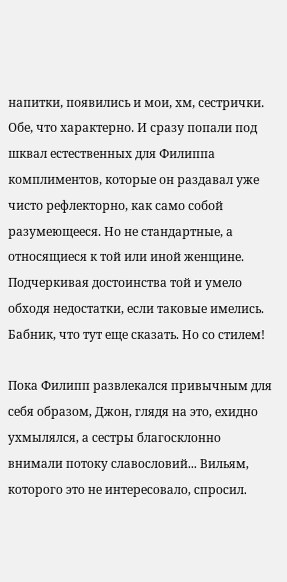напитки, появились и мои, хм, сестрички. Обе, что характерно. И сразу попали под шквал естественных для Филиппа комплиментов, которые он раздавал уже чисто рефлекторно, как само собой разумеющееся. Но не стандартные, а относящиеся к той или иной женщине. Подчеркивая достоинства той и умело обходя недостатки, если таковые имелись. Бабник, что тут еще сказать. Но со стилем!

Пока Филипп развлекался привычным для себя образом, Джон, глядя на это, ехидно ухмылялся, а сестры благосклонно внимали потоку славословий... Вильям, которого это не интересовало, спросил.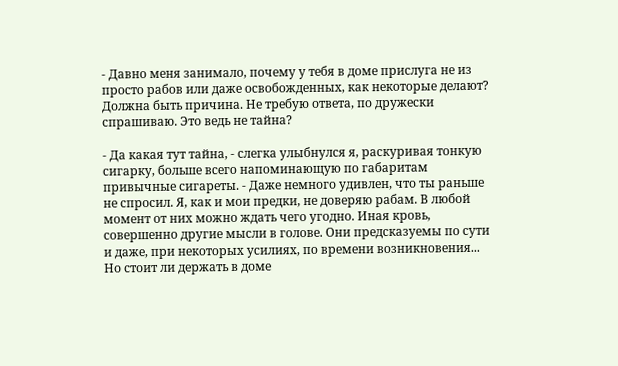- Давно меня занимало, почему у тебя в доме прислуга не из просто рабов или даже освобожденных, как некоторые делают? Должна быть причина. Не требую ответа, по дружески спрашиваю. Это ведь не тайна?

- Да какая тут тайна, - слегка улыбнулся я, раскуривая тонкую сигарку, больше всего напоминающую по габаритам привычные сигареты. - Даже немного удивлен, что ты раньше не спросил. Я, как и мои предки, не доверяю рабам. В любой момент от них можно ждать чего угодно. Иная кровь, совершенно другие мысли в голове. Они предсказуемы по сути и даже, при некоторых усилиях, по времени возникновения... Но стоит ли держать в доме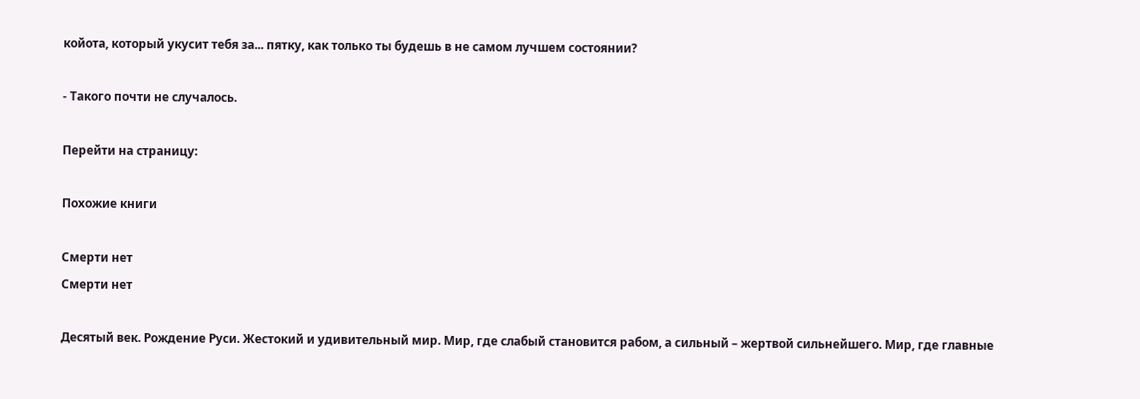койота, который укусит тебя за... пятку, как только ты будешь в не самом лучшем состоянии?

- Такого почти не случалось.

Перейти на страницу:

Похожие книги

Смерти нет
Смерти нет

Десятый век. Рождение Руси. Жестокий и удивительный мир. Мир, где слабый становится рабом, а сильный – жертвой сильнейшего. Мир, где главные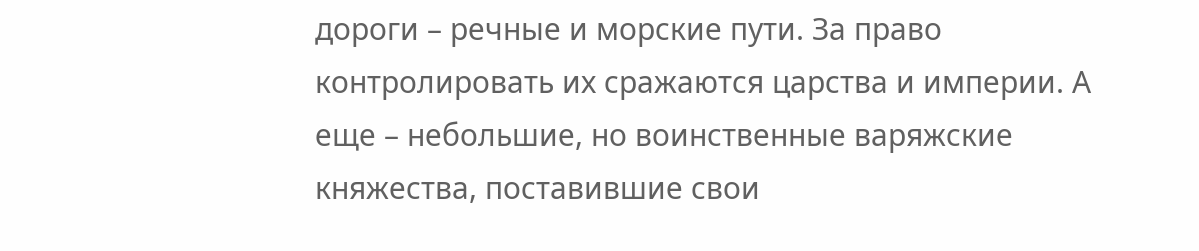дороги – речные и морские пути. За право контролировать их сражаются царства и империи. А еще – небольшие, но воинственные варяжские княжества, поставившие свои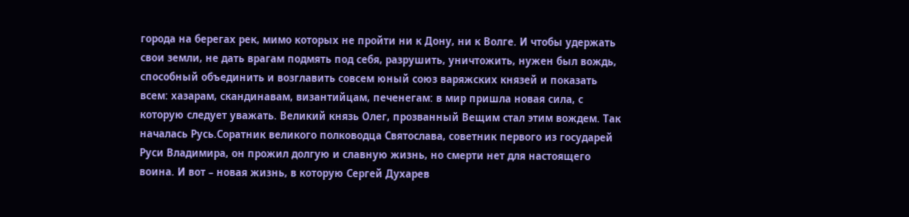города на берегах рек, мимо которых не пройти ни к Дону, ни к Волге. И чтобы удержать свои земли, не дать врагам подмять под себя, разрушить, уничтожить, нужен был вождь, способный объединить и возглавить совсем юный союз варяжских князей и показать всем: хазарам, скандинавам, византийцам, печенегам: в мир пришла новая сила, с которую следует уважать. Великий князь Олег, прозванный Вещим стал этим вождем. Так началась Русь.Соратник великого полководца Святослава, советник первого из государей Руси Владимира, он прожил долгую и славную жизнь, но смерти нет для настоящего воина. И вот – новая жизнь, в которую Сергей Духарев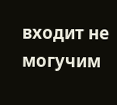входит не могучим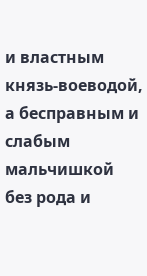и властным князь-воеводой, а бесправным и слабым мальчишкой без рода и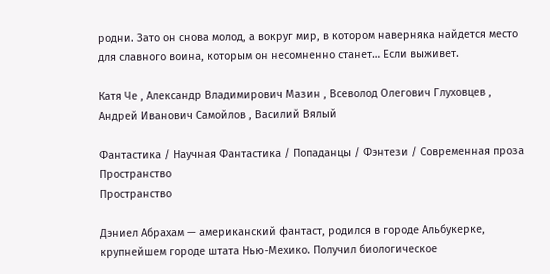родни. Зато он снова молод, а вокруг мир, в котором наверняка найдется место для славного воина, которым он несомненно станет… Если выживет.

Катя Че , Александр Владимирович Мазин , Всеволод Олегович Глуховцев , Андрей Иванович Самойлов , Василий Вялый

Фантастика / Научная Фантастика / Попаданцы / Фэнтези / Современная проза
Пространство
Пространство

Дэниел Абрахам — американский фантаст, родился в городе Альбукерке, крупнейшем городе штата Нью-Мехико. Получил биологическое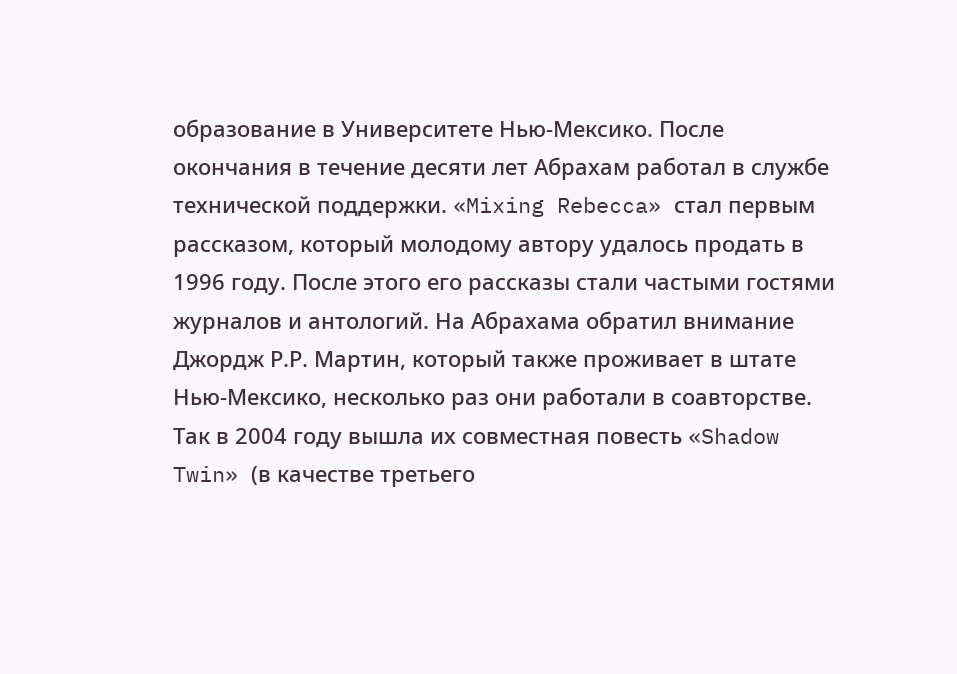образование в Университете Нью-Мексико. После окончания в течение десяти лет Абрахам работал в службе технической поддержки. «Mixing Rebecca» стал первым рассказом, который молодому автору удалось продать в 1996 году. После этого его рассказы стали частыми гостями журналов и антологий. На Абрахама обратил внимание Джордж Р.Р. Мартин, который также проживает в штате Нью-Мексико, несколько раз они работали в соавторстве. Так в 2004 году вышла их совместная повесть «Shadow Twin» (в качестве третьего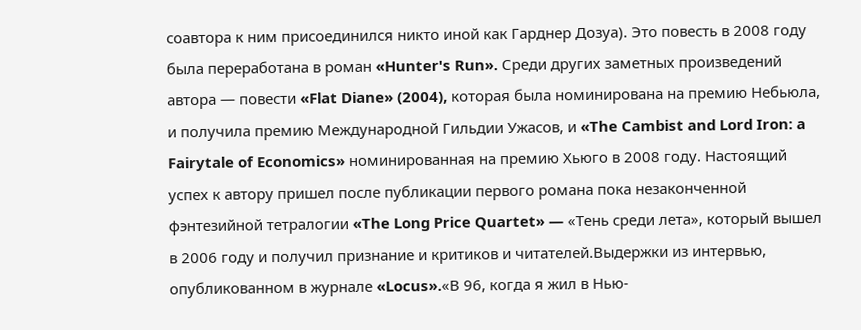соавтора к ним присоединился никто иной как Гарднер Дозуа). Это повесть в 2008 году была переработана в роман «Hunter's Run». Среди других заметных произведений автора — повести «Flat Diane» (2004), которая была номинирована на премию Небьюла, и получила премию Международной Гильдии Ужасов, и «The Cambist and Lord Iron: a Fairytale of Economics» номинированная на премию Хьюго в 2008 году. Настоящий успех к автору пришел после публикации первого романа пока незаконченной фэнтезийной тетралогии «The Long Price Quartet» — «Тень среди лета», который вышел в 2006 году и получил признание и критиков и читателей.Выдержки из интервью, опубликованном в журнале «Locus».«В 96, когда я жил в Нью-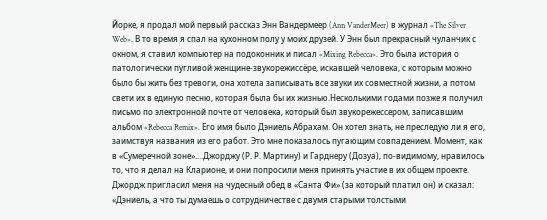Йорке, я продал мой первый рассказ Энн Вандермеер (Ann VanderMeer) в журнал «The Silver Web». В то время я спал на кухонном полу у моих друзей. У Энн был прекрасный чуланчик с окном, я ставил компьютер на подоконник и писал «Mixing Rebecca». Это была история о патологически пугливой женщине-звукорежиссёре, искавшей человека, с которым можно было бы жить без тревоги, она хотела записывать все звуки их совместной жизни, а потом свети их в единую песню, которая была бы их жизнью.Несколькими годами позже я получил письмо по электронной почте от человека, который был звукорежессером, записавшим альбом «Rebecca Remix». Его имя было Дэниель Абрахам. Он хотел знать, не преследую ли я его, заимствуя названия из его работ. Это мне показалось пугающим совпадением. Момент, как в «Сумеречной зоне»....Джорджу (Р. Р. Мартину) и Гарднеру (Дозуа), по-видимому, нравилось то, что я делал на Кларионе, и они попросили меня принять участие в их общем проекте. Джордж пригласил меня на чудесный обед в «Санта Фи» (за который платил он) и сказал: «Дэниель, а что ты думаешь о сотрудничестве с двумя старыми толстыми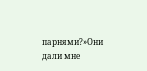парнями?»Они дали мне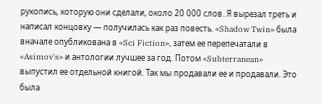рукопись, которую они сделали, около 20 000 слов. Я вырезал треть и написал концовку — получилась как раз повесть. «Shadow Twin» была вначале опубликована в «Sci Fiction», затем ее перепечатали в «Asimov's» и антологии лучшее за год. Потом «Subterranean» выпустил ее отдельной книгой. Так мы продавали ее и продавали. Это была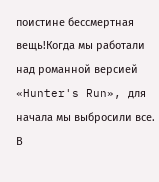поистине бессмертная вещь!Когда мы работали над романной версией «Hunter's Run», для начала мы выбросили все. В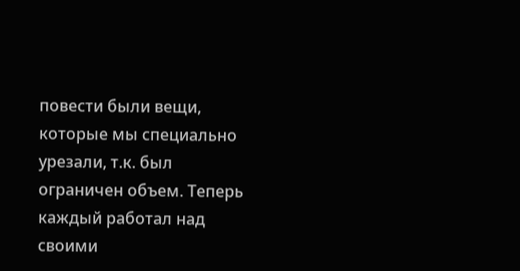повести были вещи, которые мы специально урезали, т.к. был ограничен объем. Теперь каждый работал над своими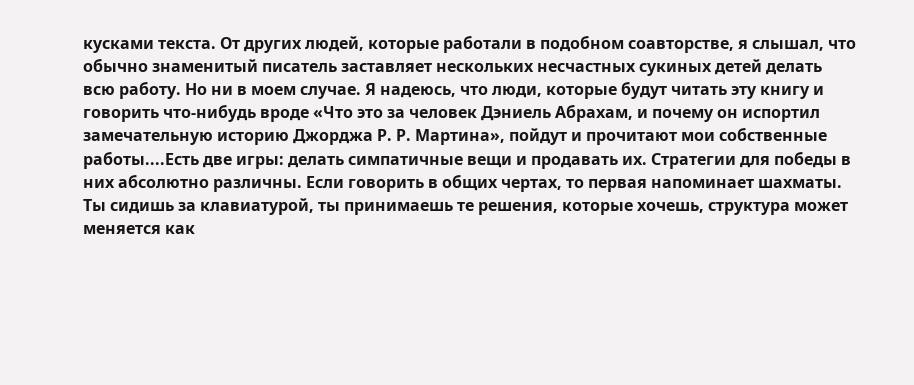кусками текста. От других людей, которые работали в подобном соавторстве, я слышал, что обычно знаменитый писатель заставляет нескольких несчастных сукиных детей делать всю работу. Но ни в моем случае. Я надеюсь, что люди, которые будут читать эту книгу и говорить что-нибудь вроде «Что это за человек Дэниель Абрахам, и почему он испортил замечательную историю Джорджа Р. Р. Мартина», пойдут и прочитают мои собственные работы....Есть две игры: делать симпатичные вещи и продавать их. Стратегии для победы в них абсолютно различны. Если говорить в общих чертах, то первая напоминает шахматы. Ты сидишь за клавиатурой, ты принимаешь те решения, которые хочешь, структура может меняется как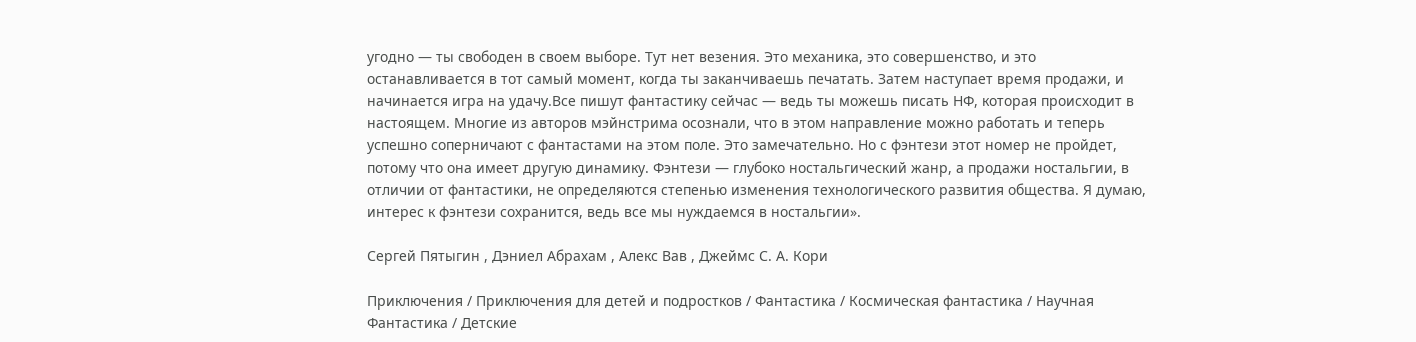угодно — ты свободен в своем выборе. Тут нет везения. Это механика, это совершенство, и это останавливается в тот самый момент, когда ты заканчиваешь печатать. Затем наступает время продажи, и начинается игра на удачу.Все пишут фантастику сейчас — ведь ты можешь писать НФ, которая происходит в настоящем. Многие из авторов мэйнстрима осознали, что в этом направление можно работать и теперь успешно соперничают с фантастами на этом поле. Это замечательно. Но с фэнтези этот номер не пройдет, потому что она имеет другую динамику. Фэнтези — глубоко ностальгический жанр, а продажи ностальгии, в отличии от фантастики, не определяются степенью изменения технологического развития общества. Я думаю, интерес к фэнтези сохранится, ведь все мы нуждаемся в ностальгии».

Сергей Пятыгин , Дэниел Абрахам , Алекс Вав , Джеймс С. А. Кори

Приключения / Приключения для детей и подростков / Фантастика / Космическая фантастика / Научная Фантастика / Детские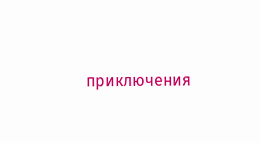приключения